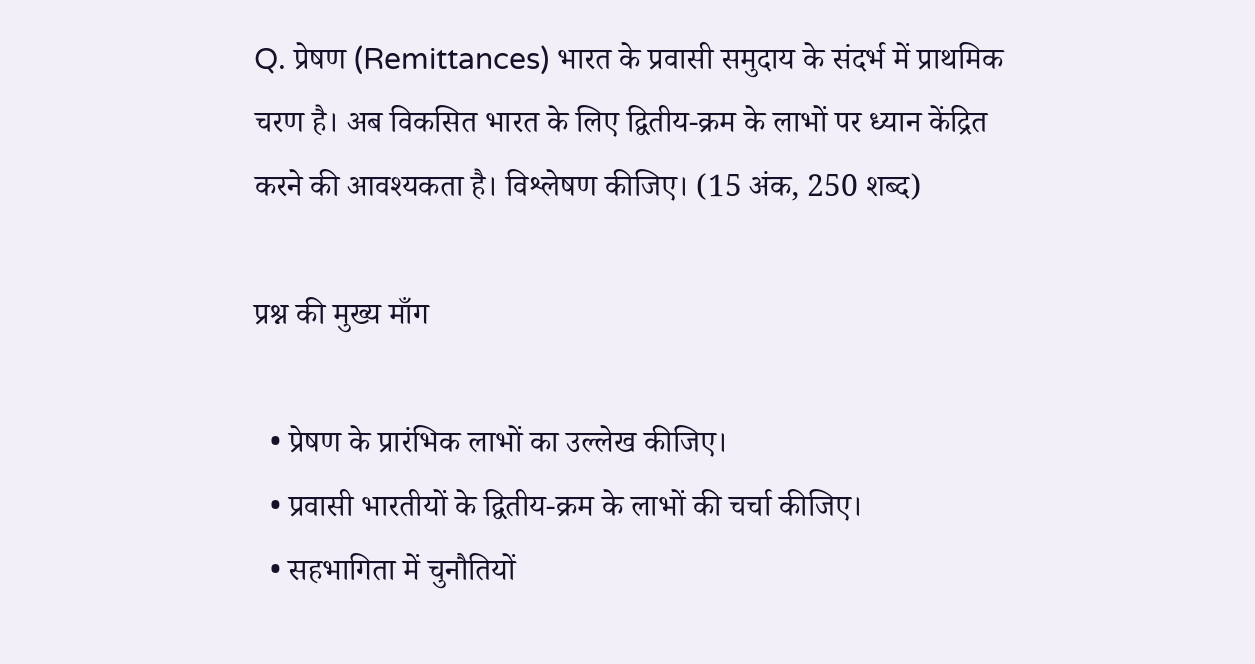Q. प्रेषण (Remittances) भारत के प्रवासी समुदाय के संदर्भ में प्राथमिक चरण है। अब विकसित भारत के लिए द्वितीय-क्रम के लाभों पर ध्यान केंद्रित करने की आवश्यकता है। विश्लेषण कीजिए। (15 अंक, 250 शब्द)

प्रश्न की मुख्य माँग

  • प्रेषण के प्रारंभिक लाभों का उल्लेख कीजिए।
  • प्रवासी भारतीयों के द्वितीय-क्रम के लाभों की चर्चा कीजिए।
  • सहभागिता में चुनौतियों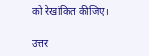को रेखांकित कीजिए।

उत्तर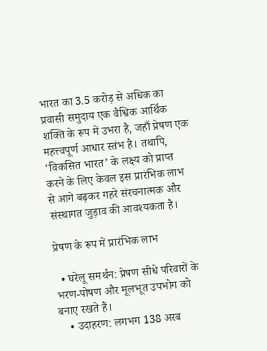भारत का 3.5 करोड़ से अधिक का प्रवासी समुदाय एक वैश्विक आर्थिक शक्ति के रूप में उभरा है, जहाँ प्रेषण एक महत्त्वपूर्ण आधार स्तंभ है। तथापि, ‘विकसित भारत’ के लक्ष्य को प्राप्त करने के लिए केवल इस प्रारंभिक लाभ से आगे बढ़कर गहरे संरचनात्मक और संस्थागत जुड़ाव की आवश्यकता है।

प्रेषण के रूप में प्रारंभिक लाभ

  • घरेलू समर्थन: प्रेषण सीधे परिवारों के भरण-पोषण और मूलभूत उपभोग को बनाए रखते हैं।
    • उदाहरण: लगभग 138 अरब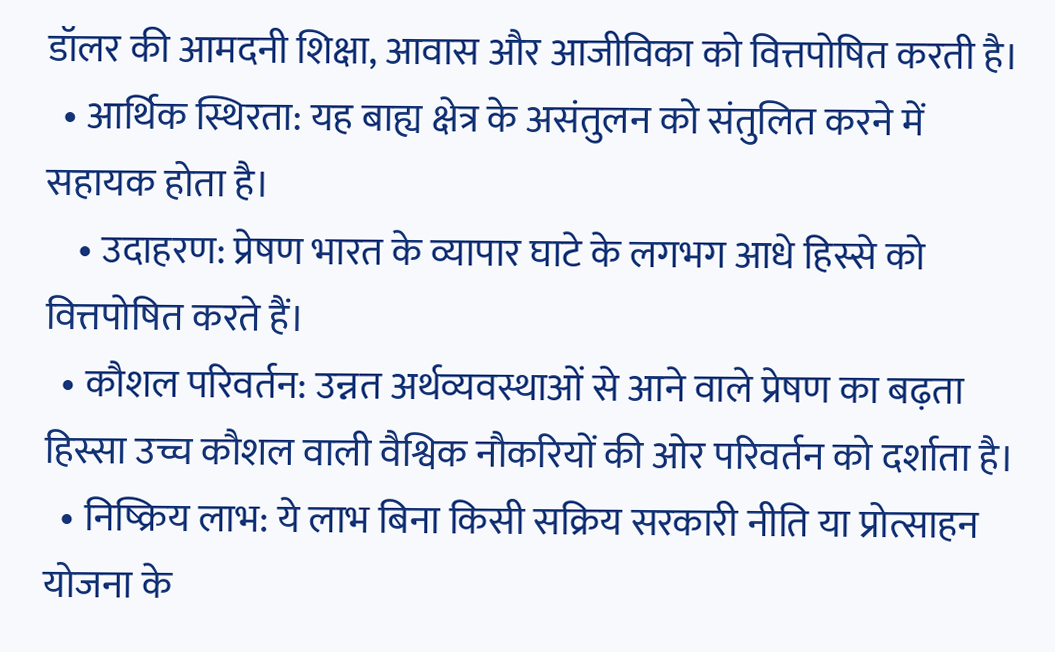डॉलर की आमदनी शिक्षा, आवास और आजीविका को वित्तपोषित करती है।
  • आर्थिक स्थिरता: यह बाह्य क्षेत्र के असंतुलन को संतुलित करने में सहायक होता है।
    • उदाहरण: प्रेषण भारत के व्यापार घाटे के लगभग आधे हिस्से को वित्तपोषित करते हैं।
  • कौशल परिवर्तन: उन्नत अर्थव्यवस्थाओं से आने वाले प्रेषण का बढ़ता हिस्सा उच्च कौशल वाली वैश्विक नौकरियों की ओर परिवर्तन को दर्शाता है।
  • निष्क्रिय लाभ: ये लाभ बिना किसी सक्रिय सरकारी नीति या प्रोत्साहन योजना के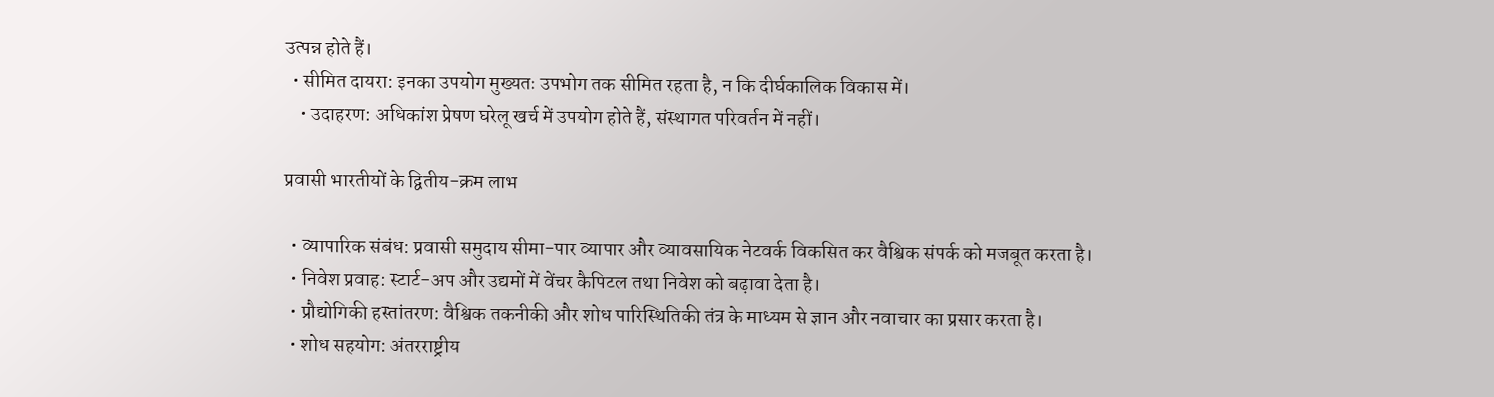उत्पन्न होते हैं।
  • सीमित दायरा: इनका उपयोग मुख्यतः उपभोग तक सीमित रहता है, न कि दीर्घकालिक विकास में।
    • उदाहरण: अधिकांश प्रेषण घरेलू खर्च में उपयोग होते हैं, संस्थागत परिवर्तन में नहीं।

प्रवासी भारतीयों के द्वितीय-क्रम लाभ

  • व्यापारिक संबंध: प्रवासी समुदाय सीमा-पार व्यापार और व्यावसायिक नेटवर्क विकसित कर वैश्विक संपर्क को मजबूत करता है।
  • निवेश प्रवाह: स्टार्ट-अप और उद्यमों में वेंचर कैपिटल तथा निवेश को बढ़ावा देता है।
  • प्रौद्योगिकी हस्तांतरण: वैश्विक तकनीकी और शोध पारिस्थितिकी तंत्र के माध्यम से ज्ञान और नवाचार का प्रसार करता है।
  • शोध सहयोग: अंतरराष्ट्रीय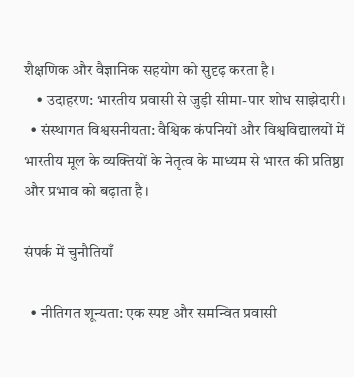शैक्षणिक और वैज्ञानिक सहयोग को सुदृढ़ करता है।
    • उदाहरण: भारतीय प्रवासी से जुड़ी सीमा-पार शोध साझेदारी।
  • संस्थागत विश्वसनीयता: वैश्विक कंपनियों और विश्वविद्यालयों में भारतीय मूल के व्यक्तियों के नेतृत्व के माध्यम से भारत की प्रतिष्ठा और प्रभाव को बढ़ाता है।

संपर्क में चुनौतियाँ

  • नीतिगत शून्यता: एक स्पष्ट और समन्वित प्रवासी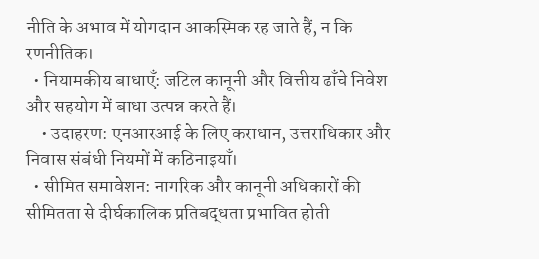नीति के अभाव में योगदान आकस्मिक रह जाते हैं, न कि रणनीतिक।
  • नियामकीय बाधाएँ: जटिल कानूनी और वित्तीय ढाँचे निवेश और सहयोग में बाधा उत्पन्न करते हैं।
    • उदाहरण: एनआरआई के लिए कराधान, उत्तराधिकार और निवास संबंधी नियमों में कठिनाइयाँ।
  • सीमित समावेशन: नागरिक और कानूनी अधिकारों की सीमितता से दीर्घकालिक प्रतिबद्धता प्रभावित होती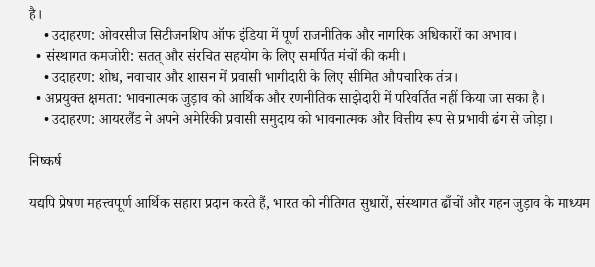है।
    • उदाहरण: ओवरसीज सिटीजनशिप ऑफ इंडिया में पूर्ण राजनीतिक और नागरिक अधिकारों का अभाव।
  • संस्थागत कमजोरी: सतत् और संरचित सहयोग के लिए समर्पित मंचों की कमी।
    • उदाहरण: शोध, नवाचार और शासन में प्रवासी भागीदारी के लिए सीमित औपचारिक तंत्र।
  • अप्रयुक्त क्षमता: भावनात्मक जुड़ाव को आर्थिक और रणनीतिक साझेदारी में परिवर्तित नहीं किया जा सका है।
    • उदाहरण: आयरलैंड ने अपने अमेरिकी प्रवासी समुदाय को भावनात्मक और वित्तीय रूप से प्रभावी ढंग से जोड़ा।

निष्कर्ष

यद्यपि प्रेषण महत्त्वपूर्ण आर्थिक सहारा प्रदान करते हैं, भारत को नीतिगत सुधारों, संस्थागत ढाँचों और गहन जुड़ाव के माध्यम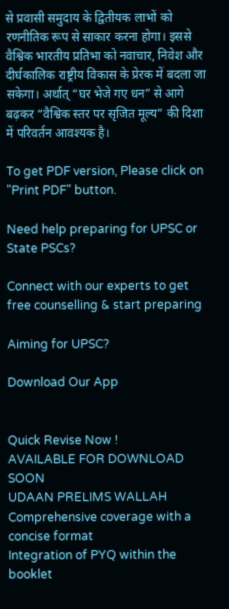से प्रवासी समुदाय के द्वितीयक लाभों को रणनीतिक रूप से साकार करना होगा। इससे वैश्विक भारतीय प्रतिभा को नवाचार, निवेश और दीर्घकालिक राष्ट्रीय विकास के प्रेरक में बदला जा सकेगा। अर्थात् “घर भेजे गए धन” से आगे बढ़कर “वैश्विक स्तर पर सृजित मूल्य” की दिशा में परिवर्तन आवश्यक है।

To get PDF version, Please click on "Print PDF" button.

Need help preparing for UPSC or State PSCs?

Connect with our experts to get free counselling & start preparing

Aiming for UPSC?

Download Our App


Quick Revise Now !
AVAILABLE FOR DOWNLOAD SOON
UDAAN PRELIMS WALLAH
Comprehensive coverage with a concise format
Integration of PYQ within the booklet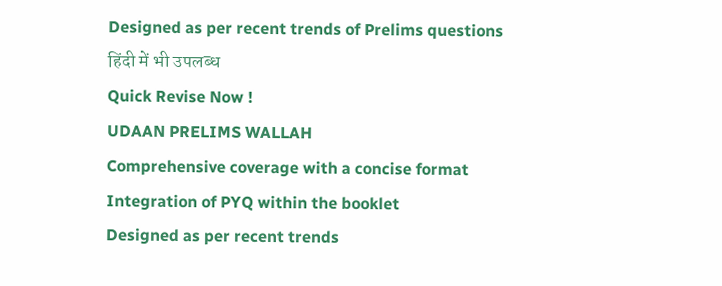Designed as per recent trends of Prelims questions
हिंदी में भी उपलब्ध
Quick Revise Now !
UDAAN PRELIMS WALLAH
Comprehensive coverage with a concise format
Integration of PYQ within the booklet
Designed as per recent trends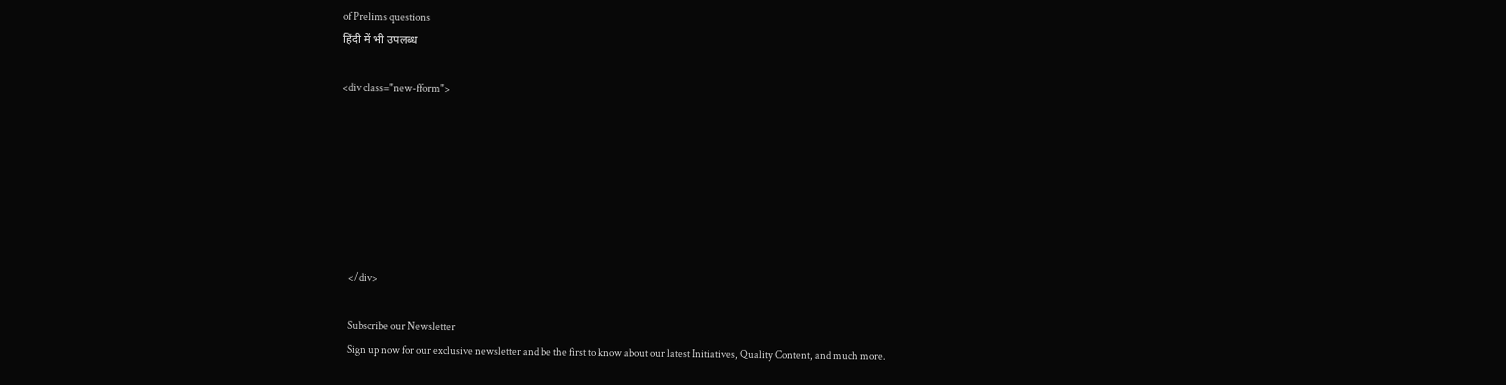of Prelims questions
हिंदी में भी उपलब्ध

<div class="new-fform">







    </div>

    Subscribe our Newsletter
    Sign up now for our exclusive newsletter and be the first to know about our latest Initiatives, Quality Content, and much more.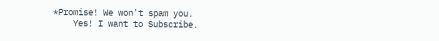*Promise! We won't spam you.
    Yes! I want to Subscribe.